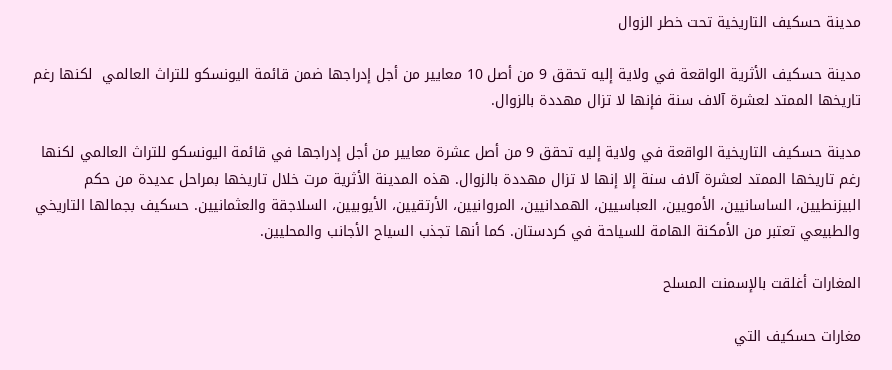مدينة حسكيف التاريخية تحت خطر الزوال

مدينة حسكيف الأثرية الواقعة في ولاية إليه تحقق 9 من أصل 10 معايير من أجل إدراجها ضمن قائمة اليونسكو للتراث العالمي  لكنها رغم تاريخها الممتد لعشرة آلاف سنة فإنها لا تزال مهددة بالزوال.

مدينة حسكيف التاريخية الواقعة في ولاية إليه تحقق 9 من أصل عشرة معايير من أجل إدراجها في قائمة اليونسكو للتراث العالمي لكنها رغم تاريخها الممتد لعشرة آلاف سنة إلا إنها لا تزال مهددة بالزوال. هذه المدينة الأثرية مرت خلال تاريخها بمراحل عديدة من حكم البيزنطيين، الساسانيين، الأمويين، العباسيين، الهمدانيين، المروانيين، الأرتقيين، الأيوبيين، السلاجقة والعثمانيين. حسكيف بجمالها التاريخي والطبيعي تعتبر من الأمكنة الهامة للسياحة في كردستان. كما أنها تجذب السياح الأجانب والمحليين.

المغارات أغلقت بالإسمنت المسلح

مغارات حسكيف التي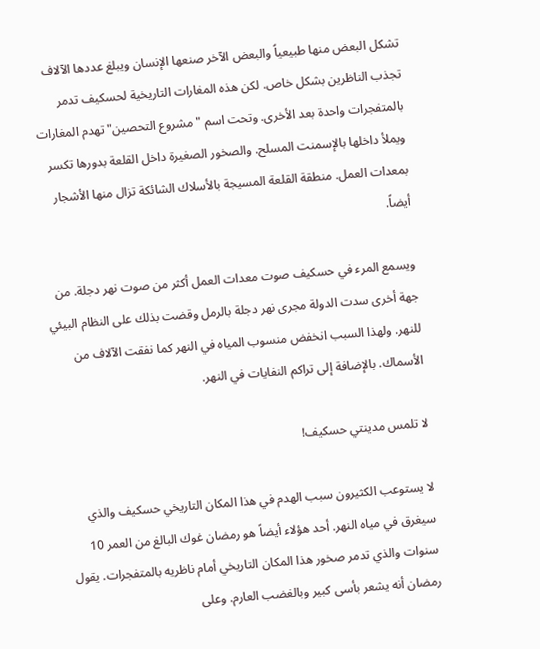تشكل البعض منها طبيعياً والبعض الآخر صنعها الإنسان ويبلغ عددها الآلاف تجذب الناظرين بشكل خاص. لكن هذه المغارات التاريخية لحسكيف تدمر بالمتفجرات واحدة بعد الأخرى. وتحت اسم "مشروع التحصين" تهدم المغارات ويملأ داخلها بالإسمنت المسلح. والصخور الصغيرة داخل القلعة بدورها تكسر بمعدات العمل. منطقة القلعة المسيجة بالأسلاك الشائكة تزال منها الأشجار أيضاً.

ويسمع المرء في حسكيف صوت معدات العمل أكثر من صوت نهر دجلة. من جهة أخرى سدت الدولة مجرى نهر دجلة بالرمل وقضت بذلك على النظام البيئي للنهر. ولهذا السبب انخفض منسوب المياه في النهر كما نفقت الآلاف من الأسماك. بالإضافة إلى تراكم النفايات في النهر.

لا تلمس مدينتي حسكيف!

لا يستوعب الكثيرون سبب الهدم في هذا المكان التاريخي حسكيف والذي سيغرق في مياه النهر. أحد هؤلاء أيضاً هو رمضان غوك البالغ من العمر 10 سنوات والذي تدمر صخور هذا المكان التاريخي أمام ناظريه بالمتفجرات. يقول رمضان أنه يشعر بأسى كبير وبالغضب العارم. وعلى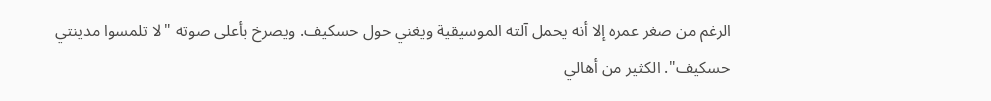الرغم من صغر عمره إلا أنه يحمل آلته الموسيقية ويغني حول حسكيف. ويصرخ بأعلى صوته "لا تلمسوا مدينتي حسكيف". الكثير من أهالي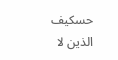حسكيف الذين لا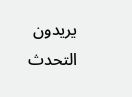يريدون التحدث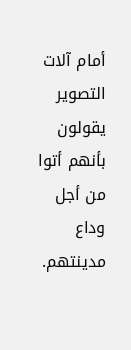أمام آلات التصوير يقولون بأنهم أتوا من أجل وداع مدينتهم.